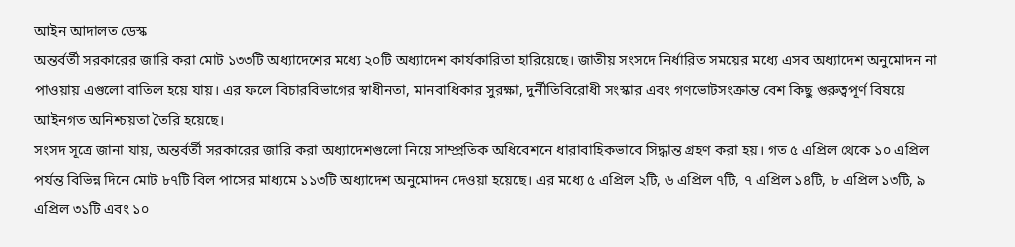আইন আদালত ডেস্ক
অন্তর্বর্তী সরকারের জারি করা মোট ১৩৩টি অধ্যাদেশের মধ্যে ২০টি অধ্যাদেশ কার্যকারিতা হারিয়েছে। জাতীয় সংসদে নির্ধারিত সময়ের মধ্যে এসব অধ্যাদেশ অনুমোদন না পাওয়ায় এগুলো বাতিল হয়ে যায়। এর ফলে বিচারবিভাগের স্বাধীনতা, মানবাধিকার সুরক্ষা, দুর্নীতিবিরোধী সংস্কার এবং গণভোটসংক্রান্ত বেশ কিছু গুরুত্বপূর্ণ বিষয়ে আইনগত অনিশ্চয়তা তৈরি হয়েছে।
সংসদ সূত্রে জানা যায়, অন্তর্বর্তী সরকারের জারি করা অধ্যাদেশগুলো নিয়ে সাম্প্রতিক অধিবেশনে ধারাবাহিকভাবে সিদ্ধান্ত গ্রহণ করা হয়। গত ৫ এপ্রিল থেকে ১০ এপ্রিল পর্যন্ত বিভিন্ন দিনে মোট ৮৭টি বিল পাসের মাধ্যমে ১১৩টি অধ্যাদেশ অনুমোদন দেওয়া হয়েছে। এর মধ্যে ৫ এপ্রিল ২টি, ৬ এপ্রিল ৭টি, ৭ এপ্রিল ১৪টি, ৮ এপ্রিল ১৩টি, ৯ এপ্রিল ৩১টি এবং ১০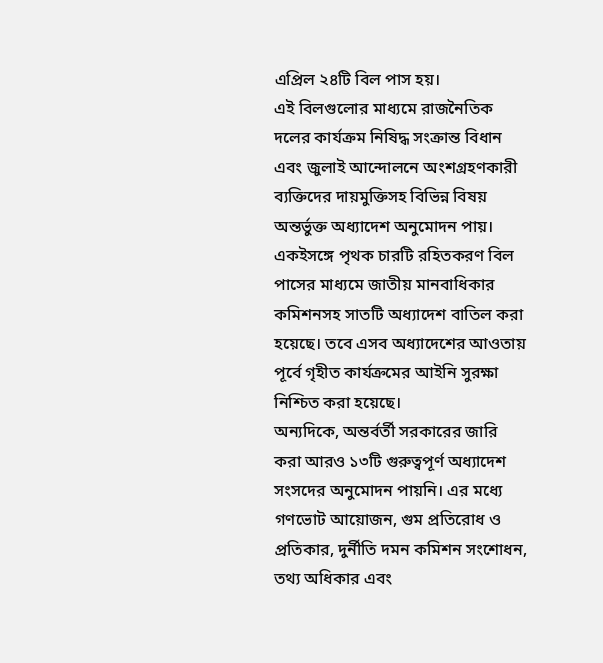এপ্রিল ২৪টি বিল পাস হয়।
এই বিলগুলোর মাধ্যমে রাজনৈতিক দলের কার্যক্রম নিষিদ্ধ সংক্রান্ত বিধান এবং জুলাই আন্দোলনে অংশগ্রহণকারী ব্যক্তিদের দায়মুক্তিসহ বিভিন্ন বিষয় অন্তর্ভুক্ত অধ্যাদেশ অনুমোদন পায়। একইসঙ্গে পৃথক চারটি রহিতকরণ বিল পাসের মাধ্যমে জাতীয় মানবাধিকার কমিশনসহ সাতটি অধ্যাদেশ বাতিল করা হয়েছে। তবে এসব অধ্যাদেশের আওতায় পূর্বে গৃহীত কার্যক্রমের আইনি সুরক্ষা নিশ্চিত করা হয়েছে।
অন্যদিকে, অন্তর্বর্তী সরকারের জারি করা আরও ১৩টি গুরুত্বপূর্ণ অধ্যাদেশ সংসদের অনুমোদন পায়নি। এর মধ্যে গণভোট আয়োজন, গুম প্রতিরোধ ও প্রতিকার, দুর্নীতি দমন কমিশন সংশোধন, তথ্য অধিকার এবং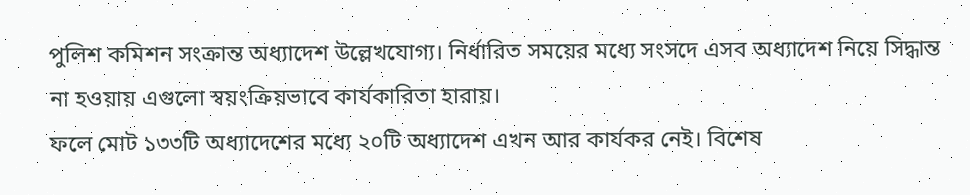পুলিশ কমিশন সংক্রান্ত অধ্যাদেশ উল্লেখযোগ্য। নির্ধারিত সময়ের মধ্যে সংসদে এসব অধ্যাদেশ নিয়ে সিদ্ধান্ত না হওয়ায় এগুলো স্বয়ংক্রিয়ভাবে কার্যকারিতা হারায়।
ফলে মোট ১৩৩টি অধ্যাদেশের মধ্যে ২০টি অধ্যাদেশ এখন আর কার্যকর নেই। বিশেষ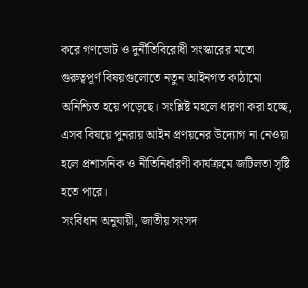করে গণভোট ও দুর্নীতিবিরোধী সংস্কারের মতো গুরুত্বপূর্ণ বিষয়গুলোতে নতুন আইনগত কাঠামো অনিশ্চিত হয়ে পড়েছে। সংশ্লিষ্ট মহলে ধারণা করা হচ্ছে, এসব বিষয়ে পুনরায় আইন প্রণয়নের উদ্যোগ না নেওয়া হলে প্রশাসনিক ও নীতিনির্ধারণী কার্যক্রমে জটিলতা সৃষ্টি হতে পারে।
সংবিধান অনুযায়ী, জাতীয় সংসদ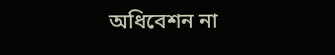অধিবেশন না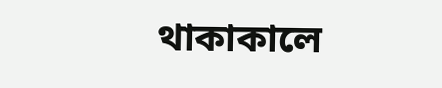থাকাকালে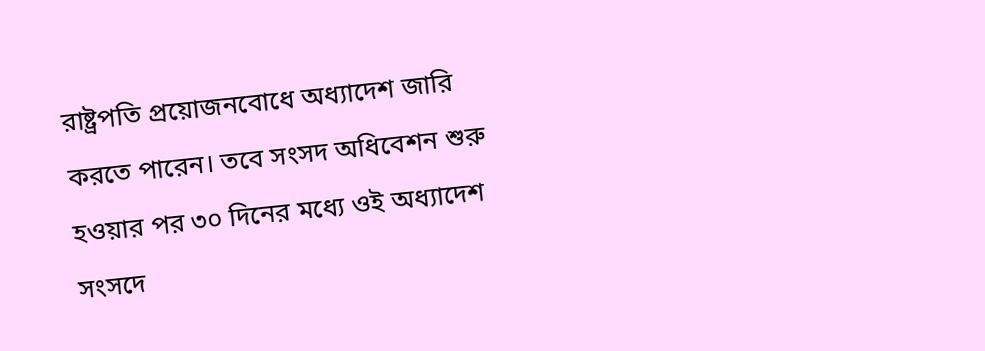রাষ্ট্রপতি প্রয়োজনবোধে অধ্যাদেশ জারি করতে পারেন। তবে সংসদ অধিবেশন শুরু হওয়ার পর ৩০ দিনের মধ্যে ওই অধ্যাদেশ সংসদে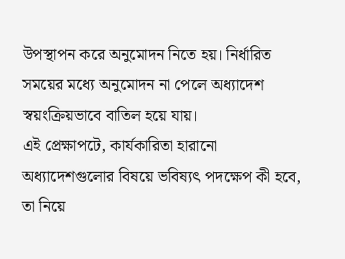উপস্থাপন করে অনুমোদন নিতে হয়। নির্ধারিত সময়ের মধ্যে অনুমোদন না পেলে অধ্যাদেশ স্বয়ংক্রিয়ভাবে বাতিল হয়ে যায়।
এই প্রেক্ষাপটে, কার্যকারিতা হারানো অধ্যাদেশগুলোর বিষয়ে ভবিষ্যৎ পদক্ষেপ কী হবে, তা নিয়ে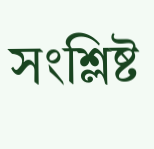সংশ্লিষ্ট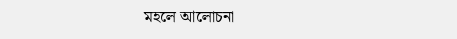মহলে আলোচনা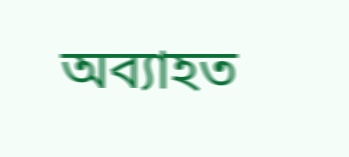অব্যাহত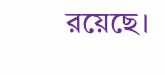রয়েছে।